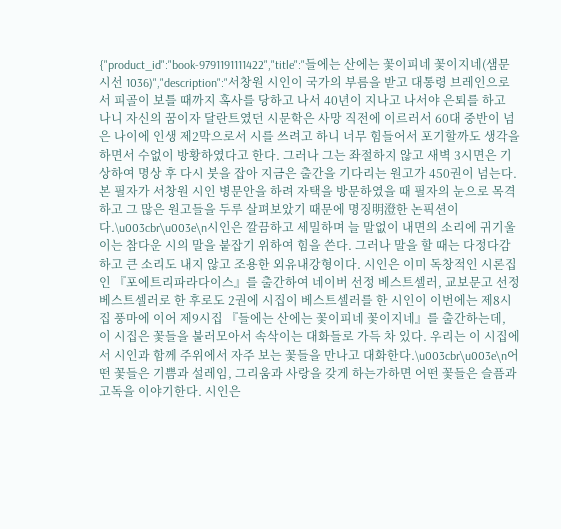{"product_id":"book-9791191111422","title":"들에는 산에는 꽃이피네 꽃이지네(샘문시선 1036)","description":"서창원 시인이 국가의 부름을 받고 대통령 브레인으로서 피골이 보틀 때까지 혹사를 당하고 나서 40년이 지나고 나서야 은퇴를 하고 나니 자신의 꿈이자 달란트였던 시문학은 사망 직전에 이르러서 60대 중반이 넘은 나이에 인생 제2막으로서 시를 쓰려고 하니 너무 힘들어서 포기할까도 생각을 하면서 수없이 방황하였다고 한다. 그러나 그는 좌절하지 않고 새벽 3시면은 기상하여 명상 후 다시 붓을 잡아 지금은 출간을 기다리는 원고가 450권이 넘는다. 본 필자가 서창원 시인 병문안을 하려 자택을 방문하였을 때 필자의 눈으로 목격하고 그 많은 원고들을 두루 살펴보았기 때문에 명징明澄한 논픽션이다.\u003cbr\u003e\n시인은 깔끔하고 세밀하며 늘 말없이 내면의 소리에 귀기울이는 참다운 시의 말을 붙잡기 위하여 힘을 쓴다. 그러나 말을 할 때는 다정다감하고 큰 소리도 내지 않고 조용한 외유내강형이다. 시인은 이미 독창적인 시론집인 『포에트리파라다이스』를 출간하여 네이버 선정 베스트셀러, 교보문고 선정 베스트셀러로 한 후로도 2권에 시집이 베스트셀러를 한 시인이 이번에는 제8시집 풍마에 이어 제9시집 『들에는 산에는 꽃이피네 꽃이지네』를 출간하는데, 이 시집은 꽃들을 불러모아서 속삭이는 대화들로 가득 차 있다. 우리는 이 시집에서 시인과 함께 주위에서 자주 보는 꽃들을 만나고 대화한다.\u003cbr\u003e\n어떤 꽃들은 기쁨과 설레임, 그리움과 사랑을 갖게 하는가하면 어떤 꽃들은 슬픔과 고독을 이야기한다. 시인은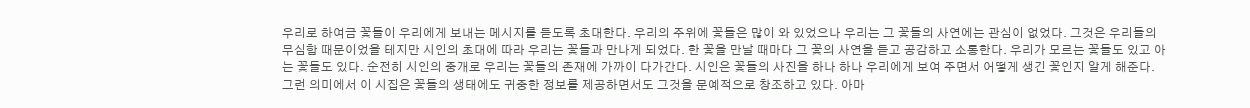우리로 하여금 꽃들이 우리에게 보내는 메시지를 듣도록 초대한다. 우리의 주위에 꽃들은 많이 와 있었으나 우리는 그 꽃들의 사연에는 관심이 없었다. 그것은 우리들의 무심함 때문이었을 테지만 시인의 초대에 따라 우리는 꽃들과 만나게 되었다. 한 꽃을 만날 때마다 그 꽃의 사연을 듣고 공감하고 소통한다. 우리가 모르는 꽃들도 있고 아는 꽃들도 있다. 순전히 시인의 중개로 우리는 꽃들의 존재에 가까이 다가간다. 시인은 꽃들의 사진을 하나 하나 우리에게 보여 주면서 어떻게 생긴 꽃인지 알게 해준다. 그런 의미에서 이 시집은 꽃들의 생태에도 귀중한 정보를 제공하면서도 그것을 문예적으로 창조하고 있다. 아마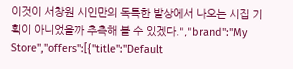이것이 서창원 시인만의 독특한 발상에서 나오는 시집 기획이 아니었을까 추측해 볼 수 있겠다.","brand":"My Store","offers":[{"title":"Default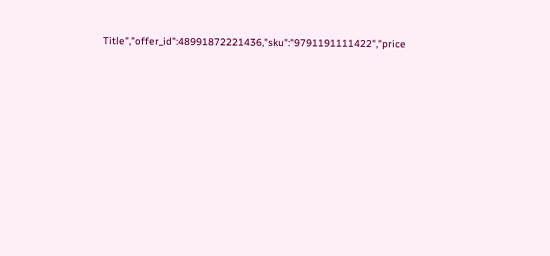Title","offer_id":48991872221436,"sku":"9791191111422","price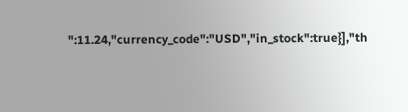":11.24,"currency_code":"USD","in_stock":true}],"th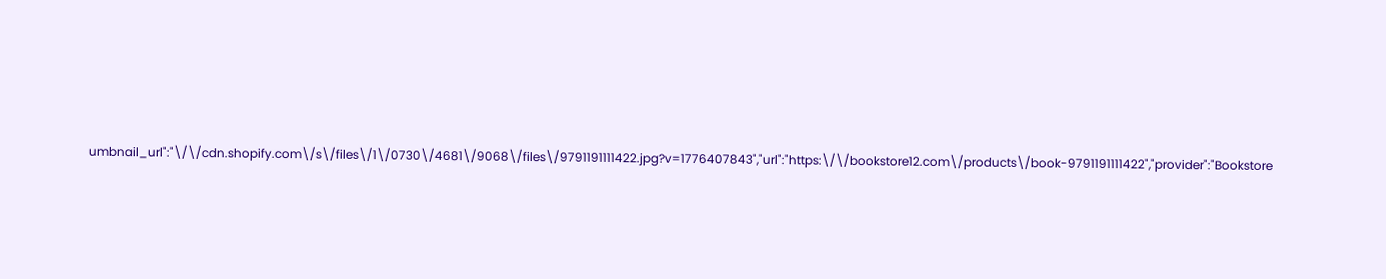umbnail_url":"\/\/cdn.shopify.com\/s\/files\/1\/0730\/4681\/9068\/files\/9791191111422.jpg?v=1776407843","url":"https:\/\/bookstore12.com\/products\/book-9791191111422","provider":"Bookstore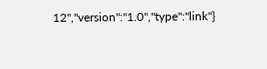12","version":"1.0","type":"link"}